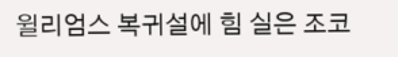윌리엄스 복귀설에 힘 실은 조코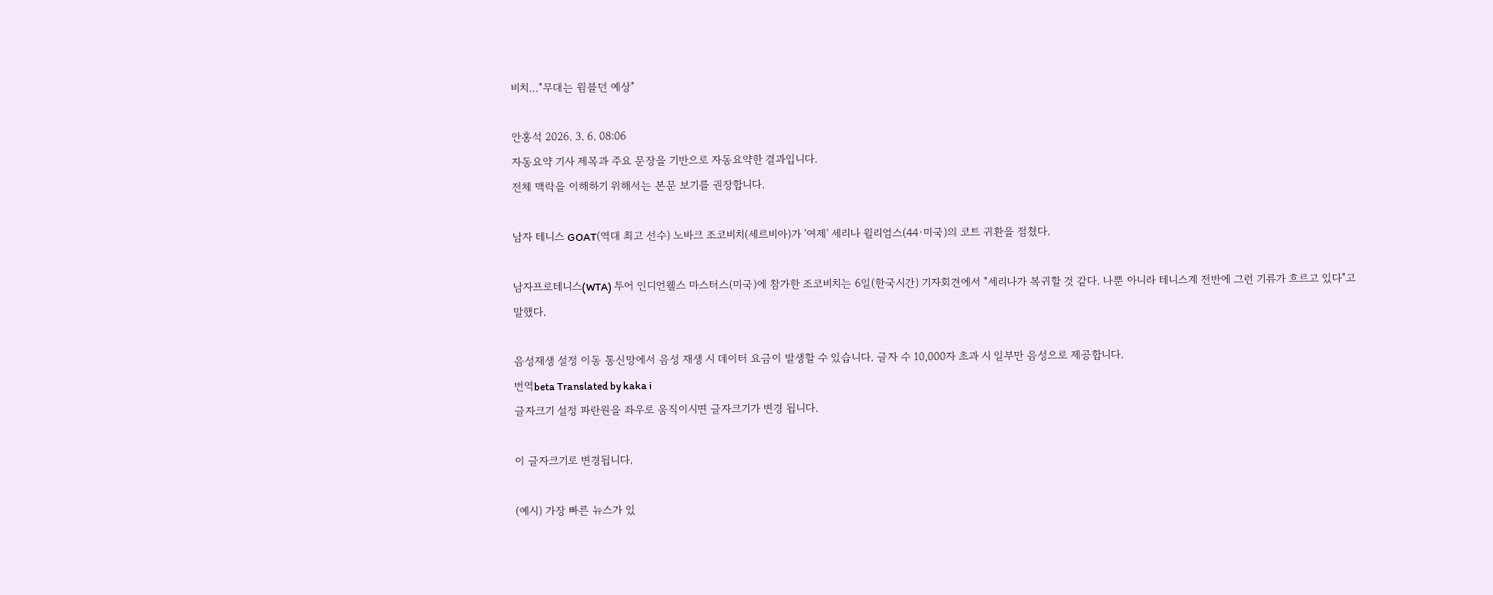비치…"무대는 윔블던 예상"

안홍석 2026. 3. 6. 08:06
자동요약 기사 제목과 주요 문장을 기반으로 자동요약한 결과입니다.
전체 맥락을 이해하기 위해서는 본문 보기를 권장합니다.

남자 테니스 GOAT(역대 최고 선수) 노바크 조코비치(세르비아)가 '여제' 세리나 윌리엄스(44·미국)의 코트 귀환을 점쳤다.

남자프로테니스(WTA) 투어 인디언웰스 마스터스(미국)에 참가한 조코비치는 6일(한국시간) 기자회견에서 "세리나가 복귀할 것 같다. 나뿐 아니라 테니스계 전반에 그런 기류가 흐르고 있다"고 말했다.

음성재생 설정 이동 통신망에서 음성 재생 시 데이터 요금이 발생할 수 있습니다. 글자 수 10,000자 초과 시 일부만 음성으로 제공합니다.
번역beta Translated by kaka i
글자크기 설정 파란원을 좌우로 움직이시면 글자크기가 변경 됩니다.

이 글자크기로 변경됩니다.

(예시) 가장 빠른 뉴스가 있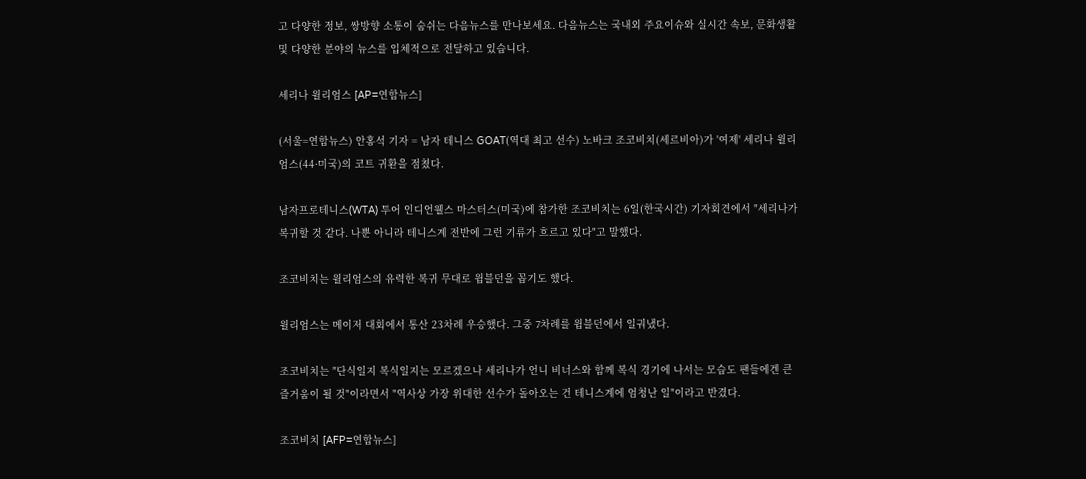고 다양한 정보, 쌍방향 소통이 숨쉬는 다음뉴스를 만나보세요. 다음뉴스는 국내외 주요이슈와 실시간 속보, 문화생활 및 다양한 분야의 뉴스를 입체적으로 전달하고 있습니다.

세리나 윌리엄스 [AP=연합뉴스]

(서울=연합뉴스) 안홍석 기자 = 남자 테니스 GOAT(역대 최고 선수) 노바크 조코비치(세르비아)가 '여제' 세리나 윌리엄스(44·미국)의 코트 귀환을 점쳤다.

남자프로테니스(WTA) 투어 인디언웰스 마스터스(미국)에 참가한 조코비치는 6일(한국시간) 기자회견에서 "세리나가 복귀할 것 같다. 나뿐 아니라 테니스계 전반에 그런 기류가 흐르고 있다"고 말했다.

조코비치는 윌리엄스의 유력한 복귀 무대로 윔블던을 꼽기도 했다.

윌리엄스는 메이저 대회에서 통산 23차례 우승했다. 그중 7차례를 윔블던에서 일궈냈다.

조코비치는 "단식일지 복식일지는 모르겠으나 세리나가 언니 비너스와 함께 복식 경기에 나서는 모습도 팬들에겐 큰 즐거움이 될 것"이라면서 "역사상 가장 위대한 선수가 돌아오는 건 테니스계에 엄청난 일"이라고 반겼다.

조코비치 [AFP=연합뉴스]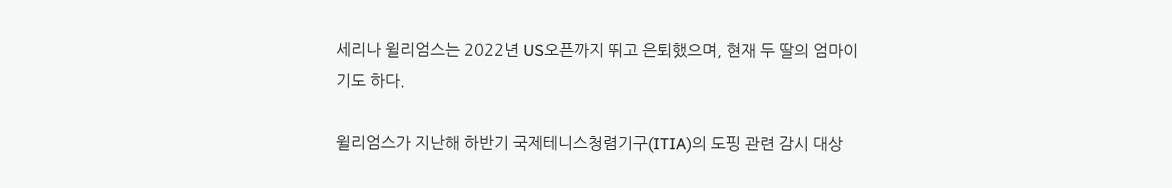세리나 윌리엄스는 2022년 US오픈까지 뛰고 은퇴했으며, 현재 두 딸의 엄마이기도 하다.

윌리엄스가 지난해 하반기 국제테니스청렴기구(ITIA)의 도핑 관련 감시 대상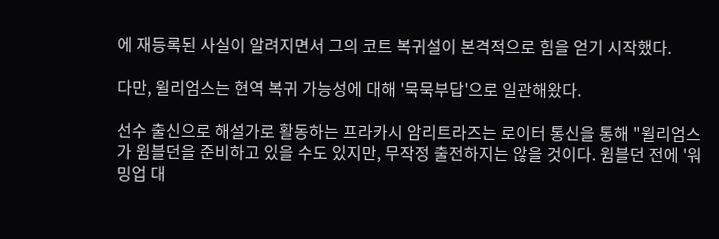에 재등록된 사실이 알려지면서 그의 코트 복귀설이 본격적으로 힘을 얻기 시작했다.

다만, 윌리엄스는 현역 복귀 가능성에 대해 '묵묵부답'으로 일관해왔다.

선수 출신으로 해설가로 활동하는 프라카시 암리트라즈는 로이터 통신을 통해 "윌리엄스가 윔블던을 준비하고 있을 수도 있지만, 무작정 출전하지는 않을 것이다. 윔블던 전에 '워밍업 대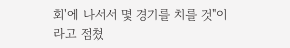회'에 나서서 몇 경기를 치를 것"이라고 점쳤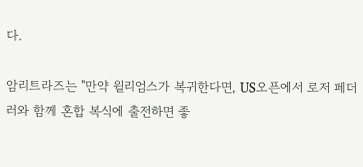다.

암리트라즈는 "만약 윌리엄스가 복귀한다면, US오픈에서 로저 페더러와 함께 혼합 복식에 출전하면 좋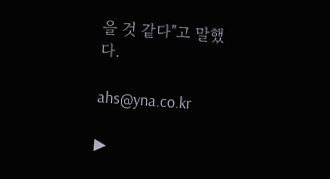을 것 같다"고 말했다.

ahs@yna.co.kr

▶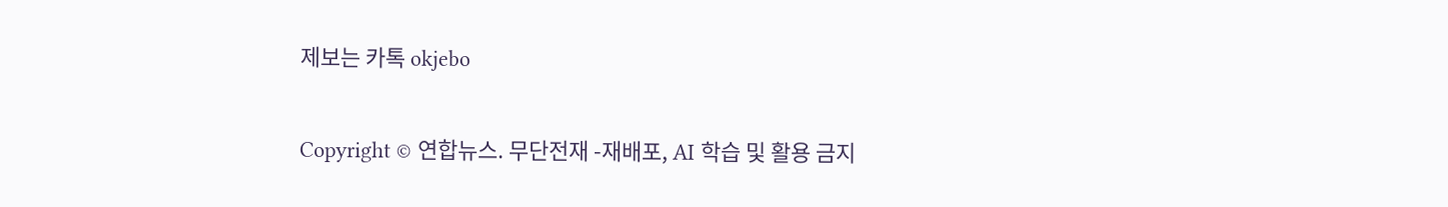제보는 카톡 okjebo

Copyright © 연합뉴스. 무단전재 -재배포, AI 학습 및 활용 금지